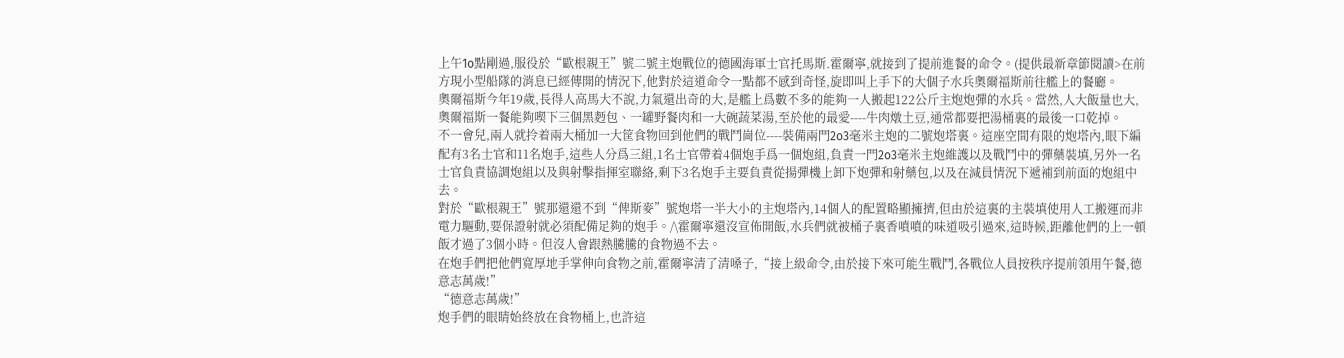上午1o點剛過,服役於“歐根親王”號二號主炮戰位的德國海軍士官托馬斯.霍爾寧,就接到了提前進餐的命令。(提供最新章節閱讀>在前方現小型船隊的消息已經傳開的情況下,他對於這道命令一點都不感到奇怪,旋即叫上手下的大個子水兵奧爾福斯前往艦上的餐廳。
奧爾福斯今年19歲,長得人高馬大不說,力氣還出奇的大,是艦上爲數不多的能夠一人搬起122公斤主炮炮彈的水兵。當然,人大飯量也大,奧爾福斯一餐能夠喫下三個黑麪包、一罐野餐肉和一大碗蔬菜湯,至於他的最愛----牛肉燉土豆,通常都要把湯桶裏的最後一口乾掉。
不一會兒,兩人就拎着兩大桶加一大筐食物回到他們的戰鬥崗位----裝備兩門2o3毫米主炮的二號炮塔裏。這座空間有限的炮塔內,眼下編配有3名士官和11名炮手,這些人分爲三組,1名士官帶着4個炮手爲一個炮組,負責一門2o3毫米主炮維護以及戰鬥中的彈藥裝填,另外一名士官負責協調炮組以及與射擊指揮室聯絡,剩下3名炮手主要負責從揚彈機上卸下炮彈和射藥包,以及在減員情況下遞補到前面的炮組中去。
對於“歐根親王”號那還還不到“俾斯麥”號炮塔一半大小的主炮塔內,14個人的配置略顯擁擠,但由於這裏的主裝填使用人工搬運而非電力驅動,要保證射就必須配備足夠的炮手。/\霍爾寧還沒宣佈開飯,水兵們就被桶子裏香噴噴的味道吸引過來,這時候,距離他們的上一頓飯才過了3個小時。但沒人會跟熱騰騰的食物過不去。
在炮手們把他們寬厚地手掌伸向食物之前,霍爾寧清了清嗓子,“接上級命令,由於接下來可能生戰鬥,各戰位人員按秩序提前領用午餐,德意志萬歲!”
“德意志萬歲!”
炮手們的眼睛始終放在食物桶上,也許這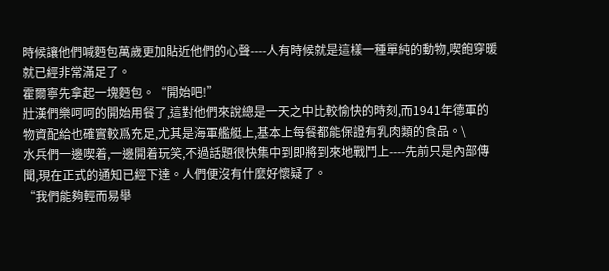時候讓他們喊麪包萬歲更加貼近他們的心聲----人有時候就是這樣一種單純的動物,喫飽穿暖就已經非常滿足了。
霍爾寧先拿起一塊麪包。“開始吧!”
壯漢們樂呵呵的開始用餐了,這對他們來說總是一天之中比較愉快的時刻,而1941年德軍的物資配給也確實較爲充足,尤其是海軍艦艇上,基本上每餐都能保證有乳肉類的食品。\
水兵們一邊喫着,一邊開着玩笑,不過話題很快集中到即將到來地戰鬥上----先前只是內部傳聞,現在正式的通知已經下達。人們便沒有什麼好懷疑了。
“我們能夠輕而易舉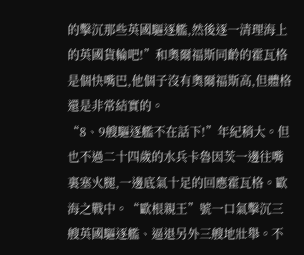的擊沉那些英國驅逐艦,然後逐一清理海上的英國貨輪吧!”和奧爾福斯同齡的霍瓦格是個快嘴巴,他個子沒有奧爾福斯高,但體格還是非常結實的。
“8、9艘驅逐艦不在話下!”年紀稍大。但也不過二十四歲的水兵卡魯因茨一邊往嘴裏塞火腿,一邊底氣十足的回應霍瓦格。歐海之戰中。“歐根親王”號一口氣擊沉三艘英國驅逐艦、逼退另外三艘地壯舉。不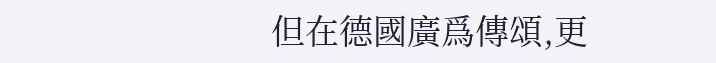但在德國廣爲傳頌,更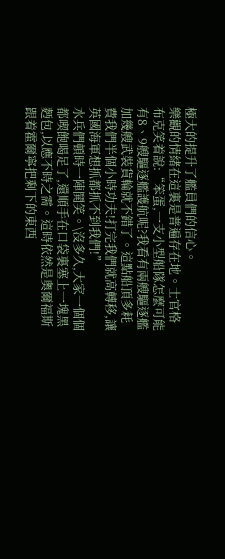極大的提升了艦員們的信心。
樂觀的情緒在這裏是普遍存在地。士官格布克笑着說:“笨蛋,一支小型船隊怎麼可能有8、9艘驅逐艦護航呢?我看有兩艘驅逐艦加幾艘武裝貨輪就不錯了。這點船頂多耗費我們半個小時功夫!打完我們就高轉移,讓英國海軍想抓都抓不到我們!”
水兵們頓時一陣鬨笑。\沒多久,大家一個個都喫飽喝足了,還順手在口袋裏塞上一塊黑麪包,以應不時之需。這時依然是奧爾福斯跟着霍爾寧把剩下的東西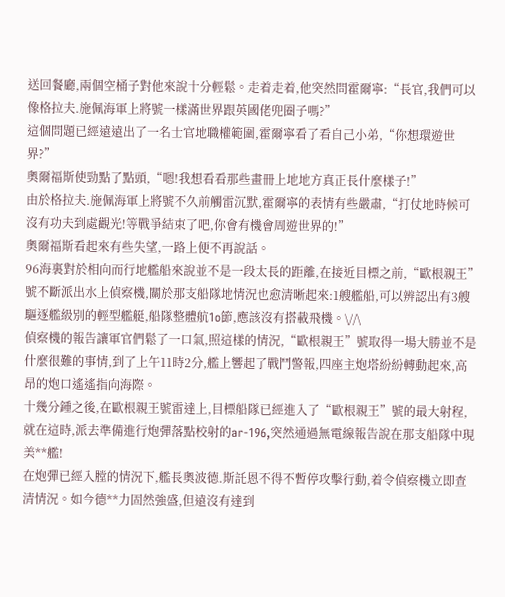送回餐廳,兩個空桶子對他來說十分輕鬆。走着走着,他突然問霍爾寧:“長官,我們可以像格拉夫.施佩海軍上將號一樣滿世界跟英國佬兜圈子嗎?”
這個問題已經遠遠出了一名士官地職權範圍,霍爾寧看了看自己小弟,“你想環遊世界?”
奧爾福斯使勁點了點頭,“嗯!我想看看那些畫冊上地地方真正長什麼樣子!”
由於格拉夫.施佩海軍上將號不久前觸雷沉默,霍爾寧的表情有些嚴肅,“打仗地時候可沒有功夫到處觀光!等戰爭結束了吧,你會有機會周遊世界的!”
奧爾福斯看起來有些失望,一路上便不再說話。
96海裏對於相向而行地艦船來說並不是一段太長的距離,在接近目標之前,“歐根親王”號不斷派出水上偵察機,關於那支船隊地情況也愈清晰起來:1艘艦船,可以辨認出有3艘驅逐艦級別的輕型艦艇,船隊整體航1o節,應該沒有搭載飛機。\//\
偵察機的報告讓軍官們鬆了一口氣,照這樣的情況,“歐根親王”號取得一場大勝並不是什麼很難的事情,到了上午11時2分,艦上響起了戰鬥警報,四座主炮塔紛紛轉動起來,高昂的炮口遙遙指向海際。
十幾分鍾之後,在歐根親王號雷達上,目標船隊已經進入了“歐根親王”號的最大射程,就在這時,派去準備進行炮彈落點校射的ar-196,突然通過無電線報告說在那支船隊中現美**艦!
在炮彈已經入膛的情況下,艦長奧波德.斯託恩不得不暫停攻擊行動,着令偵察機立即查清情況。如今德**力固然強盛,但遠沒有達到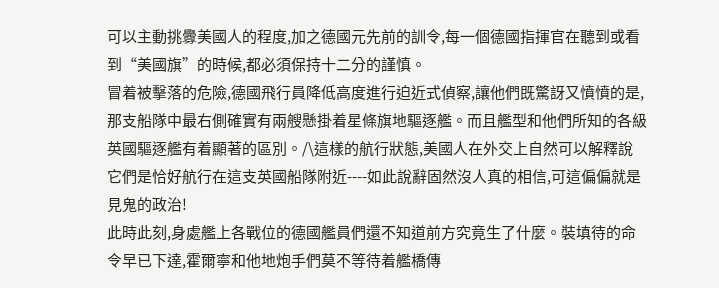可以主動挑釁美國人的程度,加之德國元先前的訓令,每一個德國指揮官在聽到或看到“美國旗”的時候,都必須保持十二分的謹慎。
冒着被擊落的危險,德國飛行員降低高度進行迫近式偵察,讓他們既驚訝又憤憤的是,那支船隊中最右側確實有兩艘懸掛着星條旗地驅逐艦。而且艦型和他們所知的各級英國驅逐艦有着顯著的區別。/\這樣的航行狀態,美國人在外交上自然可以解釋說它們是恰好航行在這支英國船隊附近----如此說辭固然沒人真的相信,可這偏偏就是見鬼的政治!
此時此刻,身處艦上各戰位的德國艦員們還不知道前方究竟生了什麼。裝填待的命令早已下達,霍爾寧和他地炮手們莫不等待着艦橋傳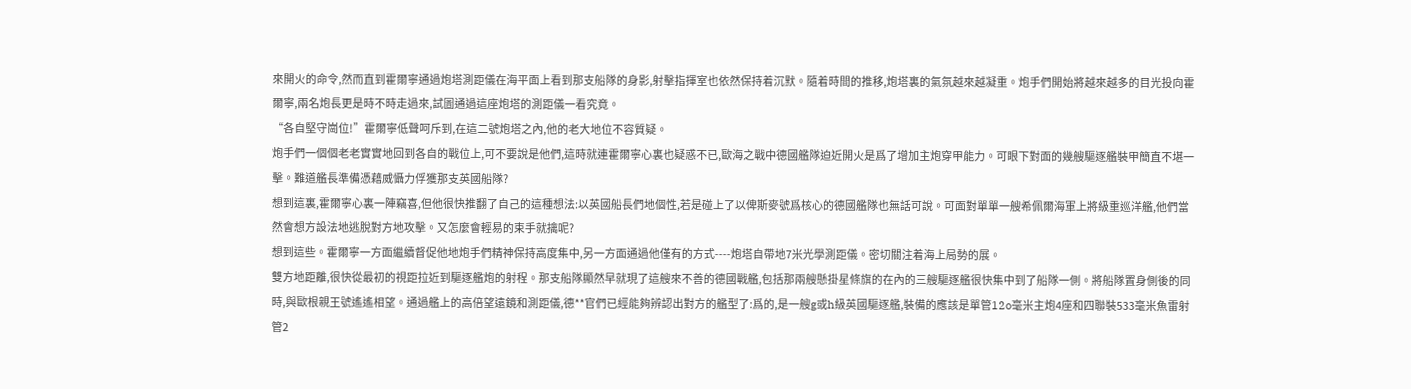來開火的命令,然而直到霍爾寧通過炮塔測距儀在海平面上看到那支船隊的身影,射擊指揮室也依然保持着沉默。隨着時間的推移,炮塔裏的氣氛越來越凝重。炮手們開始將越來越多的目光投向霍爾寧,兩名炮長更是時不時走過來,試圖通過這座炮塔的測距儀一看究竟。
“各自堅守崗位!”霍爾寧低聲呵斥到,在這二號炮塔之內,他的老大地位不容質疑。
炮手們一個個老老實實地回到各自的戰位上,可不要說是他們,這時就連霍爾寧心裏也疑惑不已,歐海之戰中德國艦隊迫近開火是爲了增加主炮穿甲能力。可眼下對面的幾艘驅逐艦裝甲簡直不堪一擊。難道艦長準備憑藉威懾力俘獲那支英國船隊?
想到這裏,霍爾寧心裏一陣竊喜,但他很快推翻了自己的這種想法:以英國船長們地個性,若是碰上了以俾斯麥號爲核心的德國艦隊也無話可說。可面對單單一艘希佩爾海軍上將級重巡洋艦,他們當然會想方設法地逃脫對方地攻擊。又怎麼會輕易的束手就擒呢?
想到這些。霍爾寧一方面繼續督促他地炮手們精神保持高度集中,另一方面通過他僅有的方式----炮塔自帶地7米光學測距儀。密切關注着海上局勢的展。
雙方地距離,很快從最初的視距拉近到驅逐艦炮的射程。那支船隊顯然早就現了這艘來不善的德國戰艦,包括那兩艘懸掛星條旗的在內的三艘驅逐艦很快集中到了船隊一側。將船隊置身側後的同時,與歐根親王號遙遙相望。通過艦上的高倍望遠鏡和測距儀,德**官們已經能夠辨認出對方的艦型了:爲的,是一艘g或h級英國驅逐艦,裝備的應該是單管12o毫米主炮4座和四聯裝533毫米魚雷射管2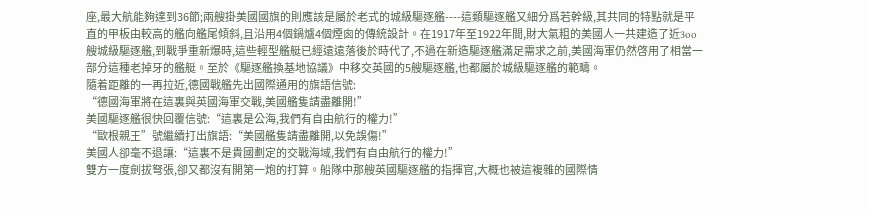座,最大航能夠達到36節;兩艘掛美國國旗的則應該是屬於老式的城級驅逐艦----這類驅逐艦又細分爲若幹級,其共同的特點就是平直的甲板由較高的艦向艦尾傾斜,且沿用4個鍋爐4個煙囪的傳統設計。在1917年至1922年間,財大氣粗的美國人一共建造了近3oo艘城級驅逐艦,到戰爭重新爆時,這些輕型艦艇已經遠遠落後於時代了,不過在新造驅逐艦滿足需求之前,美國海軍仍然啓用了相當一部分這種老掉牙的艦艇。至於《驅逐艦換基地協議》中移交英國的5艘驅逐艦,也都屬於城級驅逐艦的範疇。
隨着距離的一再拉近,德國戰艦先出國際通用的旗語信號:
“德國海軍將在這裏與英國海軍交戰,美國艦隻請盡離開!”
美國驅逐艦很快回覆信號:“這裏是公海,我們有自由航行的權力!”
“歐根親王”號繼續打出旗語:“美國艦隻請盡離開,以免誤傷!”
美國人卻毫不退讓:“這裏不是貴國劃定的交戰海域,我們有自由航行的權力!”
雙方一度劍拔弩張,卻又都沒有開第一炮的打算。船隊中那艘英國驅逐艦的指揮官,大概也被這複雜的國際情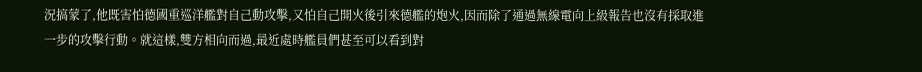況搞蒙了,他既害怕德國重巡洋艦對自己動攻擊,又怕自己開火後引來德艦的炮火,因而除了通過無線電向上級報告也沒有採取進一步的攻擊行動。就這樣,雙方相向而過,最近處時艦員們甚至可以看到對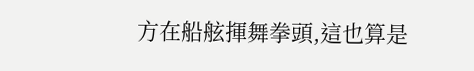方在船舷揮舞拳頭,這也算是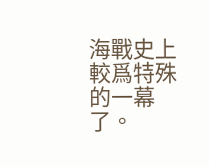海戰史上較爲特殊的一幕了。